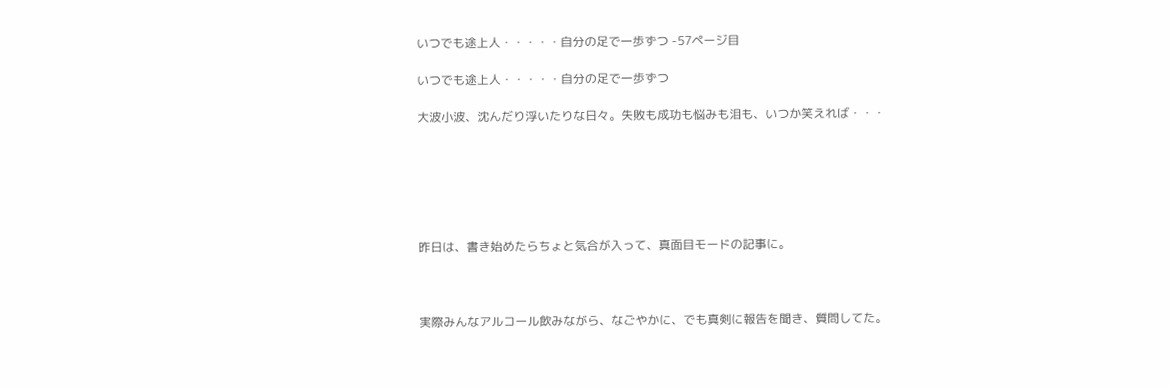いつでも途上人・・・・・自分の足で一歩ずつ -57ページ目

いつでも途上人・・・・・自分の足で一歩ずつ

大波小波、沈んだり浮いたりな日々。失敗も成功も悩みも泪も、いつか笑えれば・・・






昨日は、書き始めたらちょと気合が入って、真面目モードの記事に。



実際みんなアルコール飲みながら、なごやかに、でも真剣に報告を聞き、質問してた。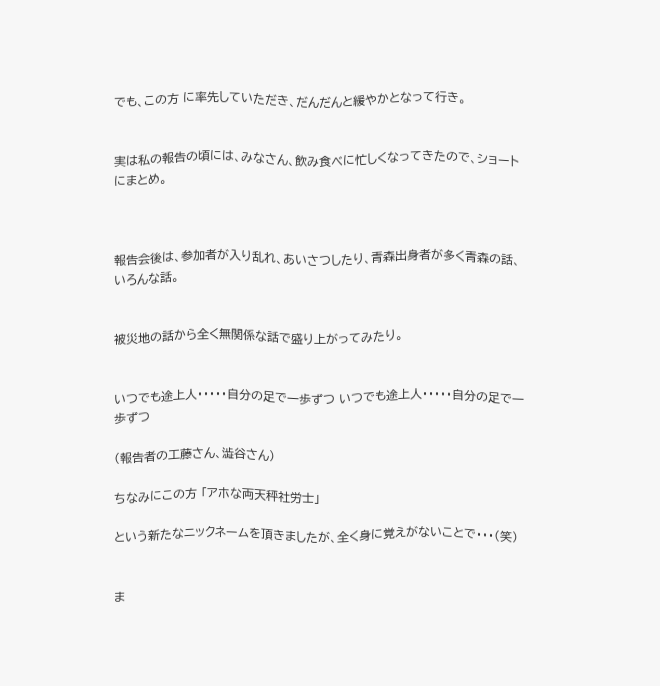でも、この方 に率先していただき、だんだんと緩やかとなって行き。


実は私の報告の頃には、みなさん、飲み食べに忙しくなってきたので、ショートにまとめ。



報告会後は、参加者が入り乱れ、あいさつしたり、青森出身者が多く青森の話、いろんな話。


被災地の話から全く無関係な話で盛り上がってみたり。


いつでも途上人・・・・・自分の足で一歩ずつ いつでも途上人・・・・・自分の足で一歩ずつ

(報告者の工藤さん、澁谷さん)

ちなみにこの方 「アホな両天秤社労士」

という新たなニックネームを頂きましたが、全く身に覚えがないことで・・・(笑)


ま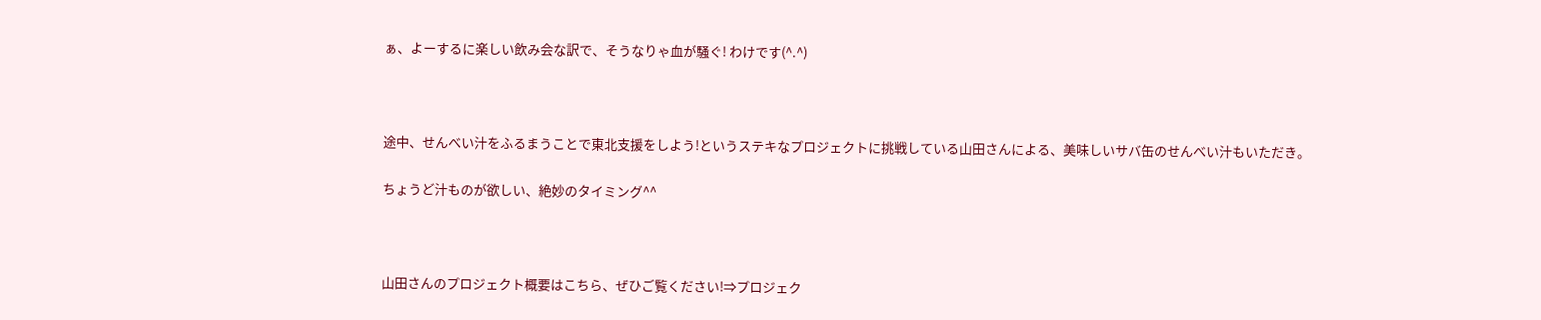ぁ、よーするに楽しい飲み会な訳で、そうなりゃ血が騒ぐ! わけです(^.^)



途中、せんべい汁をふるまうことで東北支援をしよう!というステキなプロジェクトに挑戦している山田さんによる、美味しいサバ缶のせんべい汁もいただき。

ちょうど汁ものが欲しい、絶妙のタイミング^^



山田さんのプロジェクト概要はこちら、ぜひご覧ください!⇒プロジェク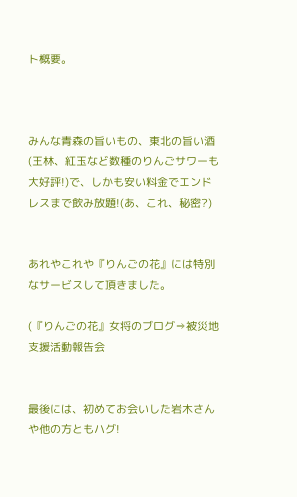ト概要。



みんな青森の旨いもの、東北の旨い酒(王林、紅玉など数種のりんごサワーも大好評!)で、しかも安い料金でエンドレスまで飲み放題!(あ、これ、秘密?)


あれやこれや『りんごの花』には特別なサービスして頂きました。

(『りんごの花』女将のブログ⇒被災地支援活動報告会


最後には、初めてお会いした岩木さんや他の方ともハグ!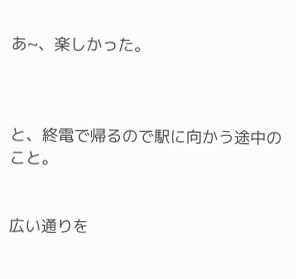あ~、楽しかった。



と、終電で帰るので駅に向かう途中のこと。


広い通りを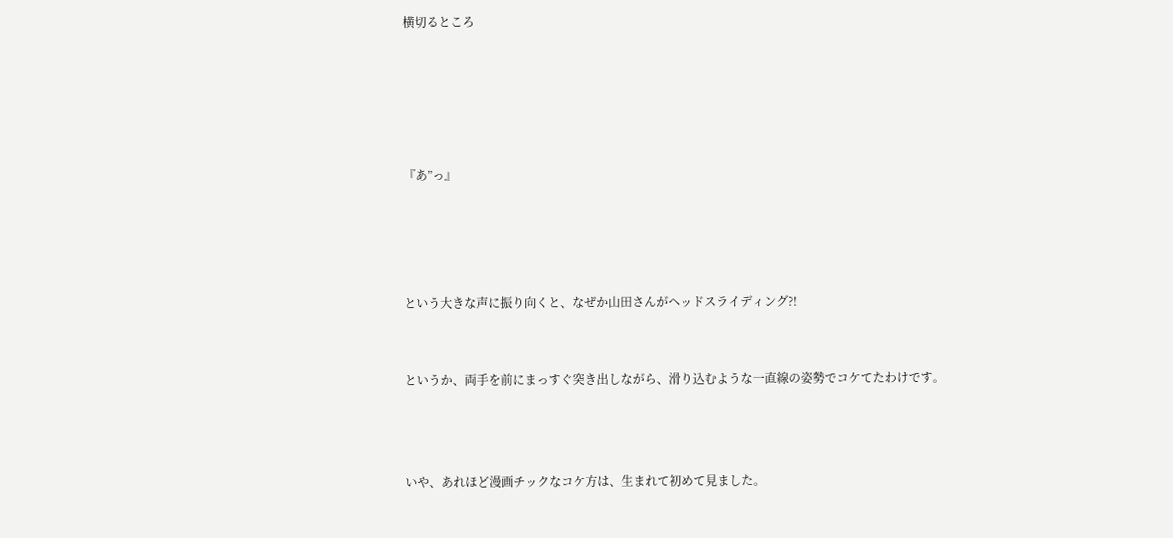横切るところ





『あ”っ』




という大きな声に振り向くと、なぜか山田さんがヘッドスライディング?!


というか、両手を前にまっすぐ突き出しながら、滑り込むような一直線の姿勢でコケてたわけです。



いや、あれほど漫画チックなコケ方は、生まれて初めて見ました。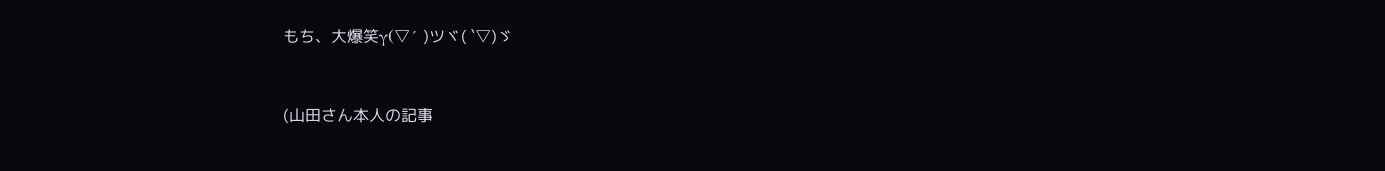もち、大爆笑γ(▽´ )ツヾ( `▽)ゞ


(山田さん本人の記事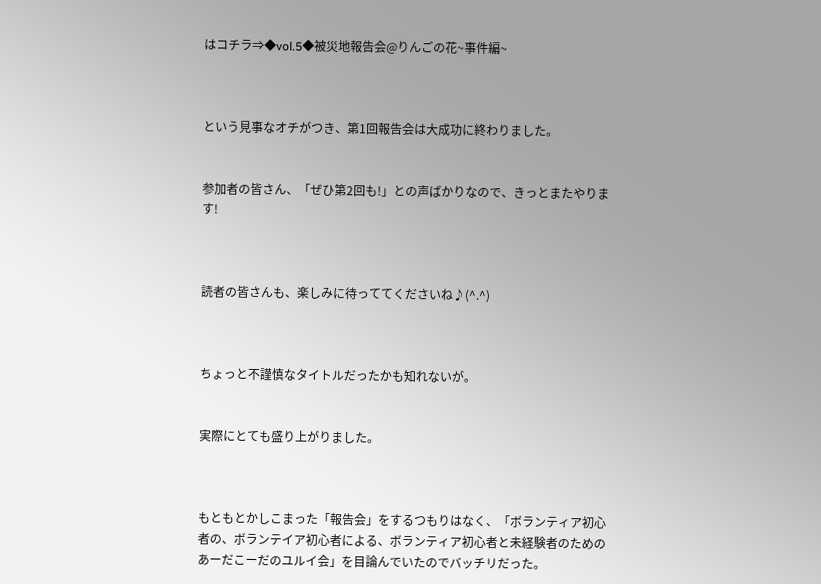はコチラ⇒◆vol.5◆被災地報告会@りんごの花~事件編~



という見事なオチがつき、第1回報告会は大成功に終わりました。


参加者の皆さん、「ぜひ第2回も!」との声ばかりなので、きっとまたやります!



読者の皆さんも、楽しみに待っててくださいね♪(^.^)



ちょっと不謹慎なタイトルだったかも知れないが。


実際にとても盛り上がりました。



もともとかしこまった「報告会」をするつもりはなく、「ボランティア初心者の、ボランテイア初心者による、ボランティア初心者と未経験者のためのあーだこーだのユルイ会」を目論んでいたのでバッチリだった。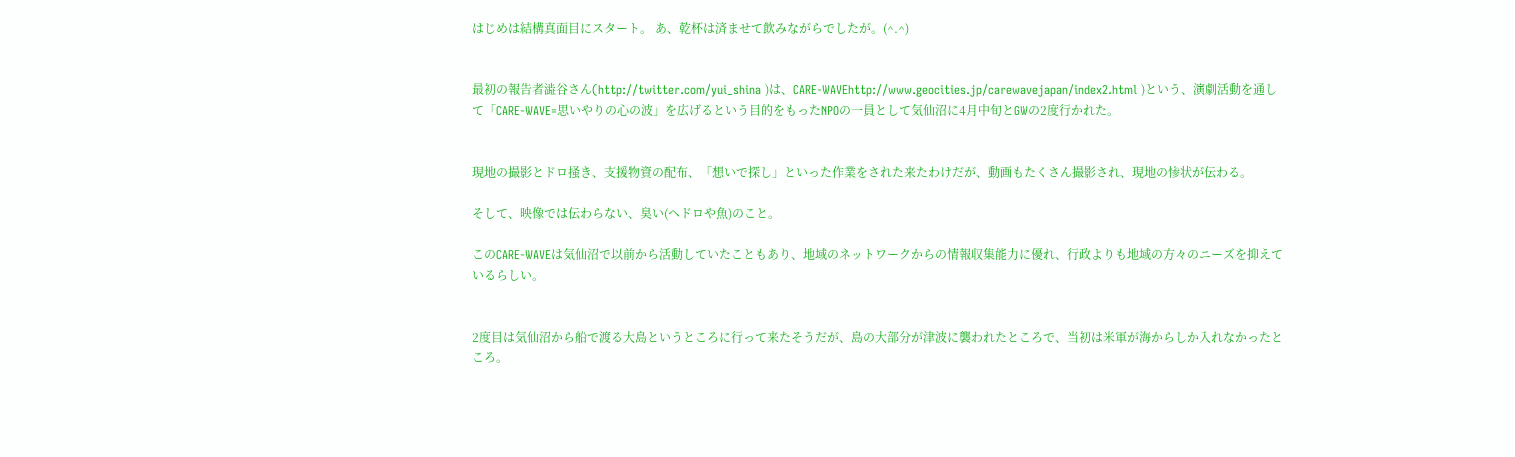はじめは結構真面目にスタート。 あ、乾杯は済ませて飲みながらでしたが。(^.^)


最初の報告者澁谷さん(http://twitter.com/yui_shina )は、CARE-WAVEhttp://www.geocities.jp/carewavejapan/index2.html )という、演劇活動を通して「CARE-WAVE=思いやりの心の波」を広げるという目的をもったNPOの一員として気仙沼に4月中旬とGWの2度行かれた。


現地の撮影とドロ掻き、支援物資の配布、「想いで探し」といった作業をされた来たわけだが、動画もたくさん撮影され、現地の惨状が伝わる。

そして、映像では伝わらない、臭い(ヘドロや魚)のこと。

このCARE-WAVEは気仙沼で以前から活動していたこともあり、地域のネットワークからの情報収集能力に優れ、行政よりも地域の方々のニーズを抑えているらしい。


2度目は気仙沼から船で渡る大島というところに行って来たそうだが、島の大部分が津波に襲われたところで、当初は米軍が海からしか入れなかったところ。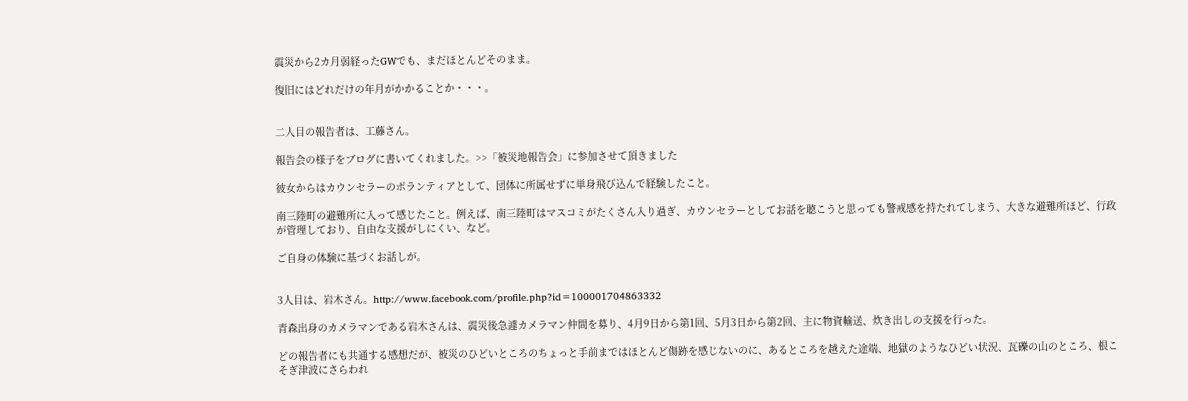震災から2カ月弱経ったGWでも、まだほとんどそのまま。

復旧にはどれだけの年月がかかることか・・・。


二人目の報告者は、工藤さん。

報告会の様子をブログに書いてくれました。>>「被災地報告会」に参加させて頂きました

彼女からはカウンセラーのボランティアとして、団体に所属せずに単身飛び込んで経験したこと。

南三陸町の避難所に入って感じたこと。例えば、南三陸町はマスコミがたくさん入り過ぎ、カウンセラーとしてお話を聴こうと思っても警戒感を持たれてしまう、大きな避難所ほど、行政が管理しており、自由な支援がしにくい、など。

ご自身の体験に基づくお話しが。


3人目は、岩木さん。http://www.facebook.com/profile.php?id=100001704863332

青森出身のカメラマンである岩木さんは、震災後急遽カメラマン仲間を募り、4月9日から第1回、5月3日から第2回、主に物資輸送、炊き出しの支援を行った。

どの報告者にも共通する感想だが、被災のひどいところのちょっと手前まではほとんど傷跡を感じないのに、あるところを越えた途端、地獄のようなひどい状況、瓦礫の山のところ、根こそぎ津波にさらわれ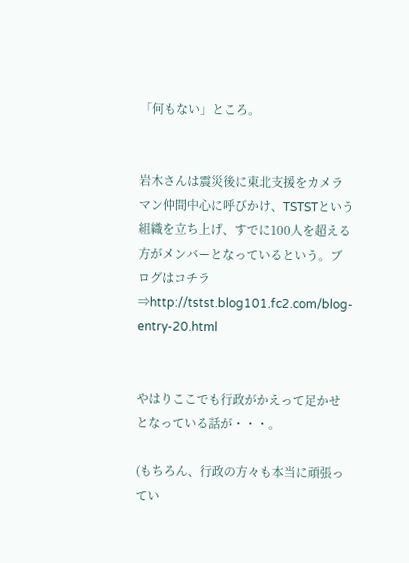「何もない」ところ。


岩木さんは震災後に東北支援をカメラマン仲間中心に呼びかけ、TSTSTという組織を立ち上げ、すでに100人を超える方がメンバーとなっているという。ブログはコチラ⇒http://tstst.blog101.fc2.com/blog-entry-20.html


やはりここでも行政がかえって足かせとなっている話が・・・。

(もちろん、行政の方々も本当に頑張ってい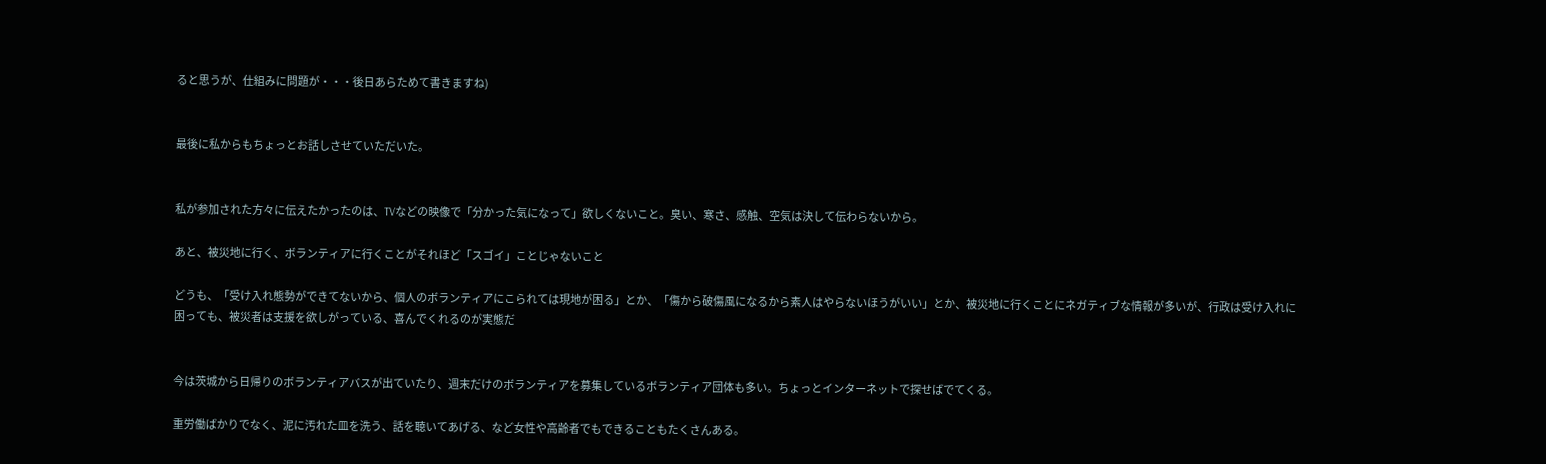ると思うが、仕組みに問題が・・・後日あらためて書きますね)


最後に私からもちょっとお話しさせていただいた。


私が参加された方々に伝えたかったのは、TVなどの映像で「分かった気になって」欲しくないこと。臭い、寒さ、感触、空気は決して伝わらないから。

あと、被災地に行く、ボランティアに行くことがそれほど「スゴイ」ことじゃないこと

どうも、「受け入れ態勢ができてないから、個人のボランティアにこられては現地が困る」とか、「傷から破傷風になるから素人はやらないほうがいい」とか、被災地に行くことにネガティブな情報が多いが、行政は受け入れに困っても、被災者は支援を欲しがっている、喜んでくれるのが実態だ


今は茨城から日帰りのボランティアバスが出ていたり、週末だけのボランティアを募集しているボランティア団体も多い。ちょっとインターネットで探せばでてくる。

重労働ばかりでなく、泥に汚れた皿を洗う、話を聴いてあげる、など女性や高齢者でもできることもたくさんある。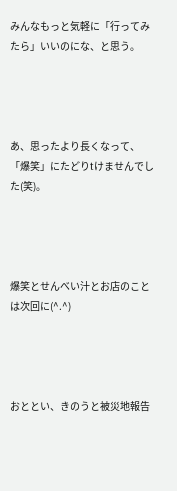みんなもっと気軽に「行ってみたら」いいのにな、と思う。




あ、思ったより長くなって、「爆笑」にたどりtけませんでした(笑)。




爆笑とせんべい汁とお店のことは次回に(^.^)




おととい、きのうと被災地報告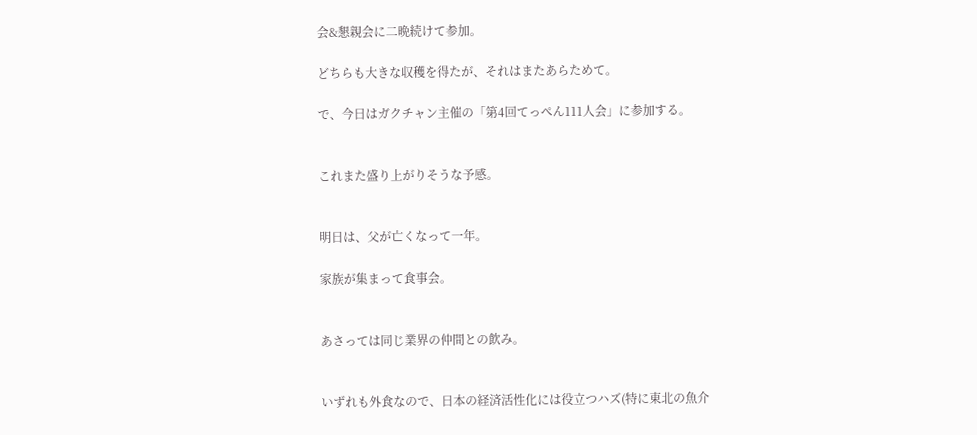会&懇親会に二晩続けて参加。

どちらも大きな収穫を得たが、それはまたあらためて。

で、今日はガクチャン主催の「第4回てっぺん111人会」に参加する。


これまた盛り上がりそうな予感。


明日は、父が亡くなって一年。

家族が集まって食事会。


あさっては同じ業界の仲間との飲み。


いずれも外食なので、日本の経済活性化には役立つハズ(特に東北の魚介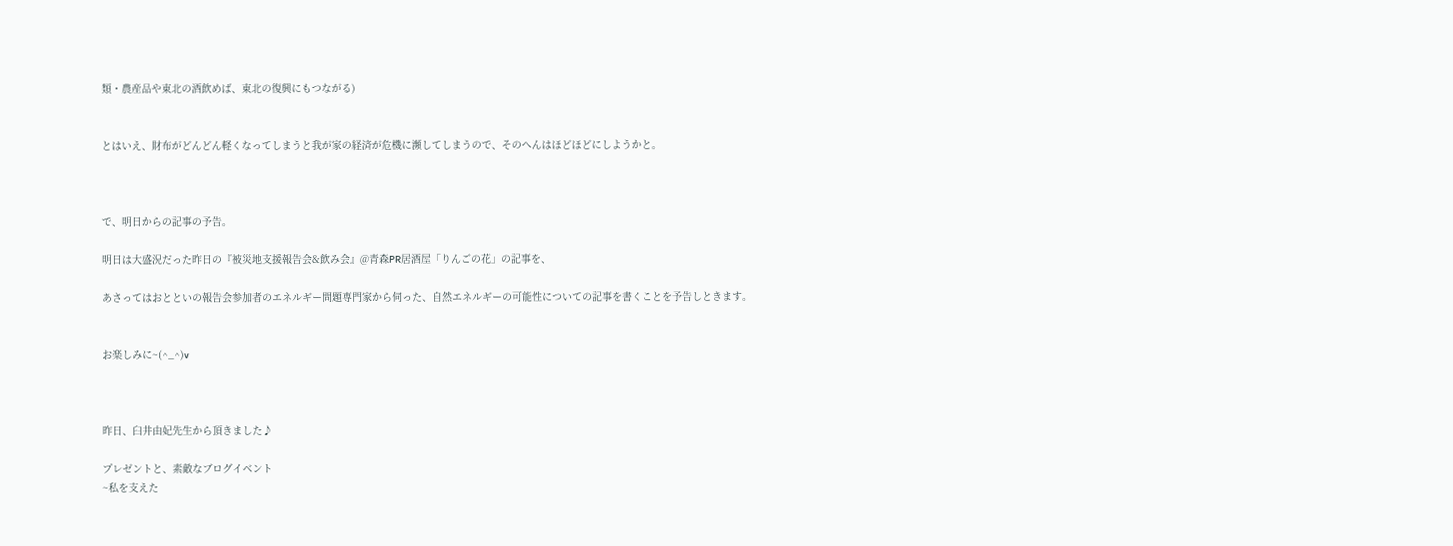類・農産品や東北の酒飲めば、東北の復興にもつながる)


とはいえ、財布がどんどん軽くなってしまうと我が家の経済が危機に瀕してしまうので、そのへんはほどほどにしようかと。



で、明日からの記事の予告。

明日は大盛況だった昨日の『被災地支援報告会&飲み会』@青森PR居酒屋「りんごの花」の記事を、

あさってはおとといの報告会参加者のエネルギー問題専門家から伺った、自然エネルギーの可能性についての記事を書くことを予告しときます。


お楽しみに~(^_^)v



昨日、臼井由妃先生から頂きました♪

プレゼントと、素敵なブログイベント
~私を支えた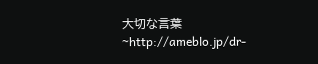大切な言葉~http://ameblo.jp/dr-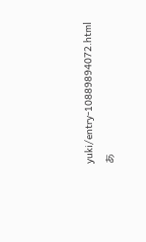yuki/entry-10889894072.html
あ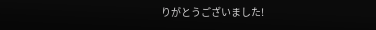りがとうございました!